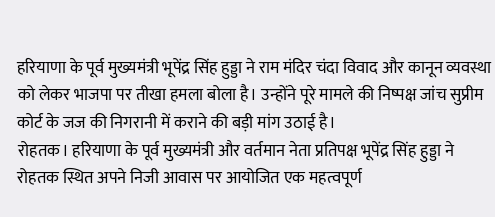हरियाणा के पूर्व मुख्यमंत्री भूपेंद्र सिंह हुड्डा ने राम मंदिर चंदा विवाद और कानून व्यवस्था को लेकर भाजपा पर तीखा हमला बोला है। उन्होंने पूरे मामले की निष्पक्ष जांच सुप्रीम कोर्ट के जज की निगरानी में कराने की बड़ी मांग उठाई है।
रोहतक। हरियाणा के पूर्व मुख्यमंत्री और वर्तमान नेता प्रतिपक्ष भूपेंद्र सिंह हुड्डा ने रोहतक स्थित अपने निजी आवास पर आयोजित एक महत्वपूर्ण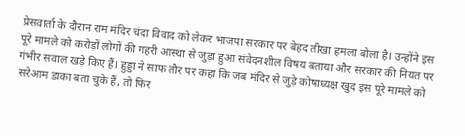प्रेसवार्ता के दौरान राम मंदिर चंदा विवाद को लेकर भाजपा सरकार पर बेहद तीखा हमला बोला है। उन्होंने इस पूरे मामले को करोड़ों लोगों की गहरी आस्था से जुड़ा हुआ संवेदनशील विषय बताया और सरकार की नियत पर गंभीर सवाल खड़े किए हैं। हुड्डा ने साफ तौर पर कहा कि जब मंदिर से जुड़े कोषाध्यक्ष खुद इस पूरे मामले को सरेआम डाका बता चुके हैं, तो फिर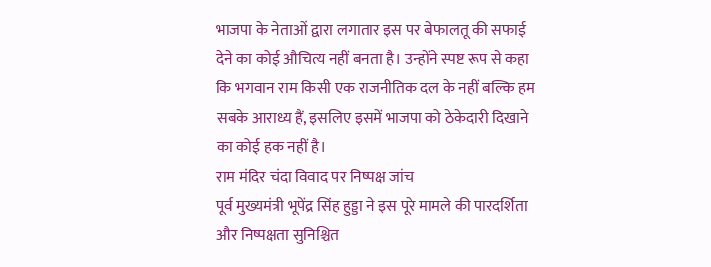भाजपा के नेताओं द्वारा लगातार इस पर बेफालतू की सफाई देने का कोई औचित्य नहीं बनता है। उन्होंने स्पष्ट रूप से कहा कि भगवान राम किसी एक राजनीतिक दल के नहीं बल्कि हम सबके आराध्य हैं, इसलिए इसमें भाजपा को ठेकेदारी दिखाने का कोई हक नहीं है।
राम मंदिर चंदा विवाद पर निष्पक्ष जांच
पूर्व मुख्यमंत्री भूपेंद्र सिंह हुड्डा ने इस पूरे मामले की पारदर्शिता और निष्पक्षता सुनिश्चित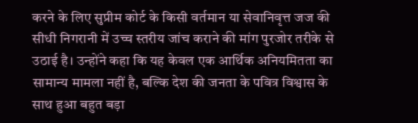करने के लिए सुप्रीम कोर्ट के किसी वर्तमान या सेवानिवृत्त जज की सीधी निगरानी में उच्च स्तरीय जांच कराने की मांग पुरजोर तरीके से उठाई है। उन्होंने कहा कि यह केवल एक आर्थिक अनियमितता का सामान्य मामला नहीं है, बल्कि देश की जनता के पवित्र विश्वास के साथ हुआ बहुत बड़ा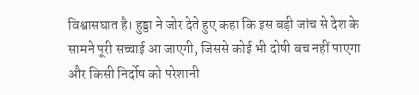विश्वासघात है। हुड्डा ने जोर देते हुए कहा कि इस बड़ी जांच से देश के सामने पूरी सच्चाई आ जाएगी, जिससे कोई भी दोषी बच नहीं पाएगा और किसी निर्दोष को परेशानी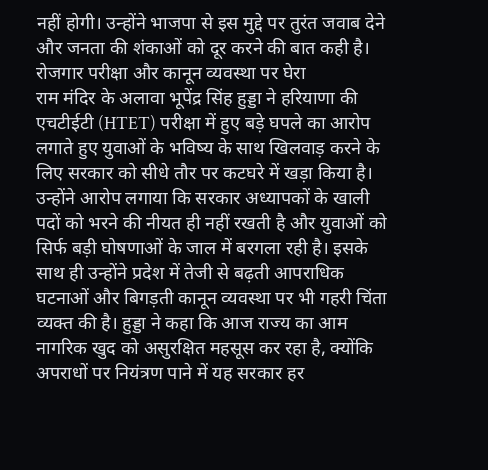नहीं होगी। उन्होंने भाजपा से इस मुद्दे पर तुरंत जवाब देने और जनता की शंकाओं को दूर करने की बात कही है।
रोजगार परीक्षा और कानून व्यवस्था पर घेरा
राम मंदिर के अलावा भूपेंद्र सिंह हुड्डा ने हरियाणा की एचटीईटी (HTET) परीक्षा में हुए बड़े घपले का आरोप लगाते हुए युवाओं के भविष्य के साथ खिलवाड़ करने के लिए सरकार को सीधे तौर पर कटघरे में खड़ा किया है। उन्होंने आरोप लगाया कि सरकार अध्यापकों के खाली पदों को भरने की नीयत ही नहीं रखती है और युवाओं को सिर्फ बड़ी घोषणाओं के जाल में बरगला रही है। इसके साथ ही उन्होंने प्रदेश में तेजी से बढ़ती आपराधिक घटनाओं और बिगड़ती कानून व्यवस्था पर भी गहरी चिंता व्यक्त की है। हुड्डा ने कहा कि आज राज्य का आम नागरिक खुद को असुरक्षित महसूस कर रहा है, क्योंकि अपराधों पर नियंत्रण पाने में यह सरकार हर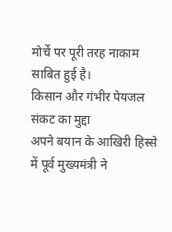मोर्चे पर पूरी तरह नाकाम साबित हुई है।
किसान और गंभीर पेयजल संकट का मुद्दा
अपने बयान के आखिरी हिस्से में पूर्व मुख्यमंत्री ने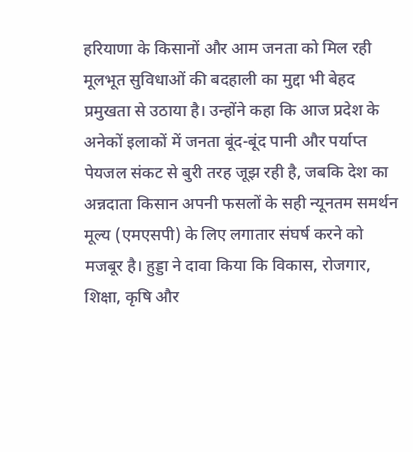हरियाणा के किसानों और आम जनता को मिल रही मूलभूत सुविधाओं की बदहाली का मुद्दा भी बेहद प्रमुखता से उठाया है। उन्होंने कहा कि आज प्रदेश के अनेकों इलाकों में जनता बूंद-बूंद पानी और पर्याप्त पेयजल संकट से बुरी तरह जूझ रही है, जबकि देश का अन्नदाता किसान अपनी फसलों के सही न्यूनतम समर्थन मूल्य (एमएसपी) के लिए लगातार संघर्ष करने को मजबूर है। हुड्डा ने दावा किया कि विकास, रोजगार, शिक्षा, कृषि और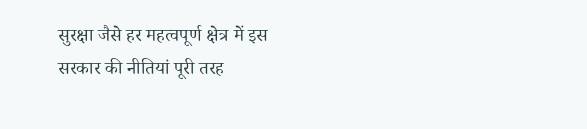सुरक्षा जैसे हर महत्वपूर्ण क्षेत्र में इस सरकार की नीतियां पूरी तरह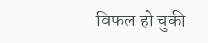विफल हो चुकी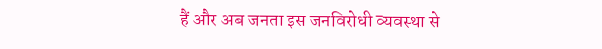हैं और अब जनता इस जनविरोधी व्यवस्था से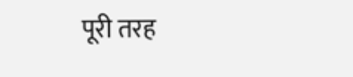पूरी तरह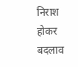निराश होकर बदलाव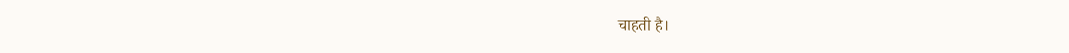चाहती है।